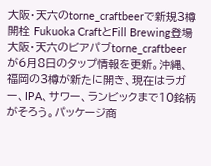大阪・天六のtorne_craftbeerで新規3樽開栓 Fukuoka CraftとFill Brewing登場
大阪・天六のビアパブtorne_craftbeerが6月8日のタップ情報を更新。沖縄、福岡の3樽が新たに開き、現在はラガー、IPA、サワー、ランビックまで10銘柄がそろう。パッケージ商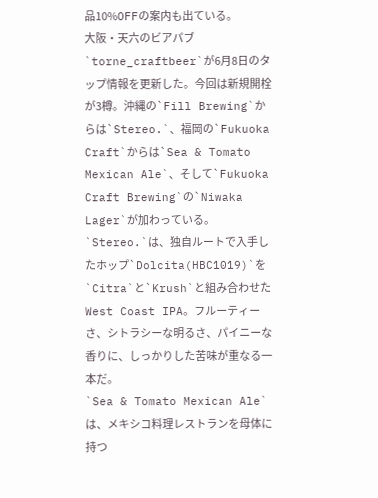品10%OFFの案内も出ている。
大阪・天六のビアパブ`torne_craftbeer`が6月8日のタップ情報を更新した。今回は新規開栓が3樽。沖縄の`Fill Brewing`からは`Stereo.`、福岡の`Fukuoka Craft`からは`Sea & Tomato Mexican Ale`、そして`Fukuoka Craft Brewing`の`Niwaka Lager`が加わっている。
`Stereo.`は、独自ルートで入手したホップ`Dolcita(HBC1019)`を`Citra`と`Krush`と組み合わせたWest Coast IPA。フルーティーさ、シトラシーな明るさ、パイニーな香りに、しっかりした苦味が重なる一本だ。
`Sea & Tomato Mexican Ale`は、メキシコ料理レストランを母体に持つ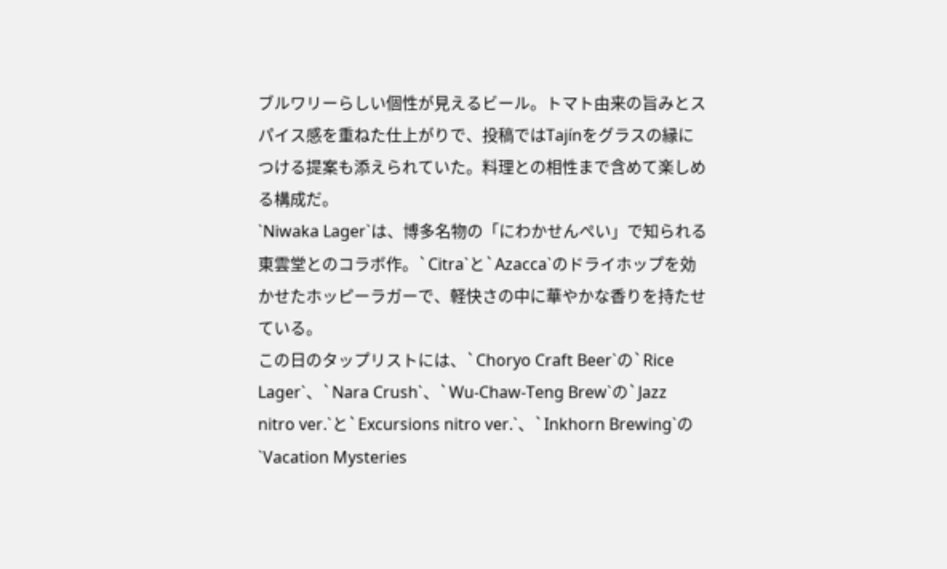ブルワリーらしい個性が見えるビール。トマト由来の旨みとスパイス感を重ねた仕上がりで、投稿ではTajínをグラスの縁につける提案も添えられていた。料理との相性まで含めて楽しめる構成だ。
`Niwaka Lager`は、博多名物の「にわかせんぺい」で知られる東雲堂とのコラボ作。`Citra`と`Azacca`のドライホップを効かせたホッピーラガーで、軽快さの中に華やかな香りを持たせている。
この日のタップリストには、`Choryo Craft Beer`の`Rice Lager`、`Nara Crush`、`Wu-Chaw-Teng Brew`の`Jazz nitro ver.`と`Excursions nitro ver.`、`Inkhorn Brewing`の`Vacation Mysteries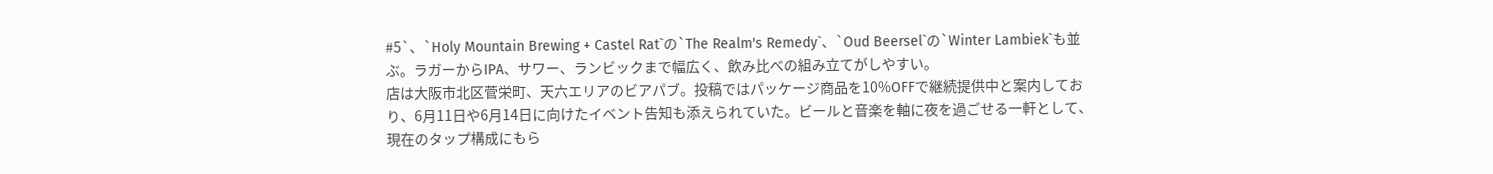#5`、`Holy Mountain Brewing + Castel Rat`の`The Realm's Remedy`、`Oud Beersel`の`Winter Lambiek`も並ぶ。ラガーからIPA、サワー、ランビックまで幅広く、飲み比べの組み立てがしやすい。
店は大阪市北区菅栄町、天六エリアのビアパブ。投稿ではパッケージ商品を10%OFFで継続提供中と案内しており、6月11日や6月14日に向けたイベント告知も添えられていた。ビールと音楽を軸に夜を過ごせる一軒として、現在のタップ構成にもら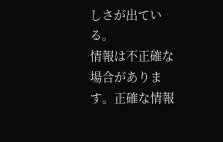しさが出ている。
情報は不正確な場合があります。正確な情報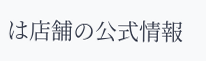は店舗の公式情報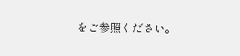をご参照ください。